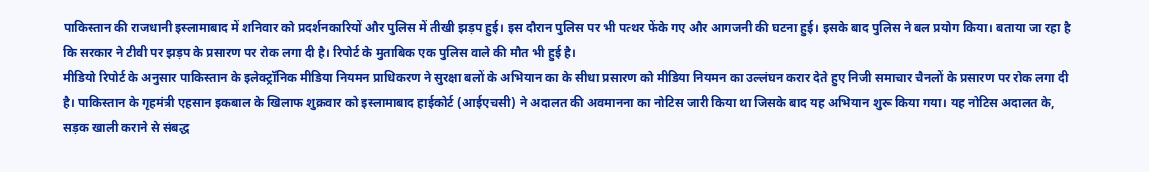पाकिस्तान की राजधानी इस्लामाबाद में शनिवार को प्रदर्शनकारियों और पुलिस में तीखी झड़प हुई। इस दौरान पुलिस पर भी पत्थर फेंके गए और आगजनी की घटना हुई। इसके बाद पुलिस ने बल प्रयोग किया। बताया जा रहा है कि सरकार ने टीवी पर झड़प के प्रसारण पर रोक लगा दी है। रिपोर्ट के मुताबिक एक पुलिस वाले की मौत भी हुई है।
मीडियो रिपोर्ट के अनुसार पाकिस्तान के इलेक्ट्रॉनिक मीडिया नियमन प्राधिकरण ने सुरक्षा बलों के अभियान का के सीधा प्रसारण को मीडिया नियमन का उल्लंघन करार देते हुए निजी समाचार चैनलों के प्रसारण पर रोक लगा दी है। पाकिस्तान के गृहमंत्री एहसान इकबाल के खिलाफ शुक्रवार को इस्लामाबाद हाईकोर्ट (आईएचसी) ने अदालत की अवमानना का नोटिस जारी किया था जिसके बाद यह अभियान शुरू किया गया। यह नोटिस अदालत के, सड़क खाली कराने से संबद्ध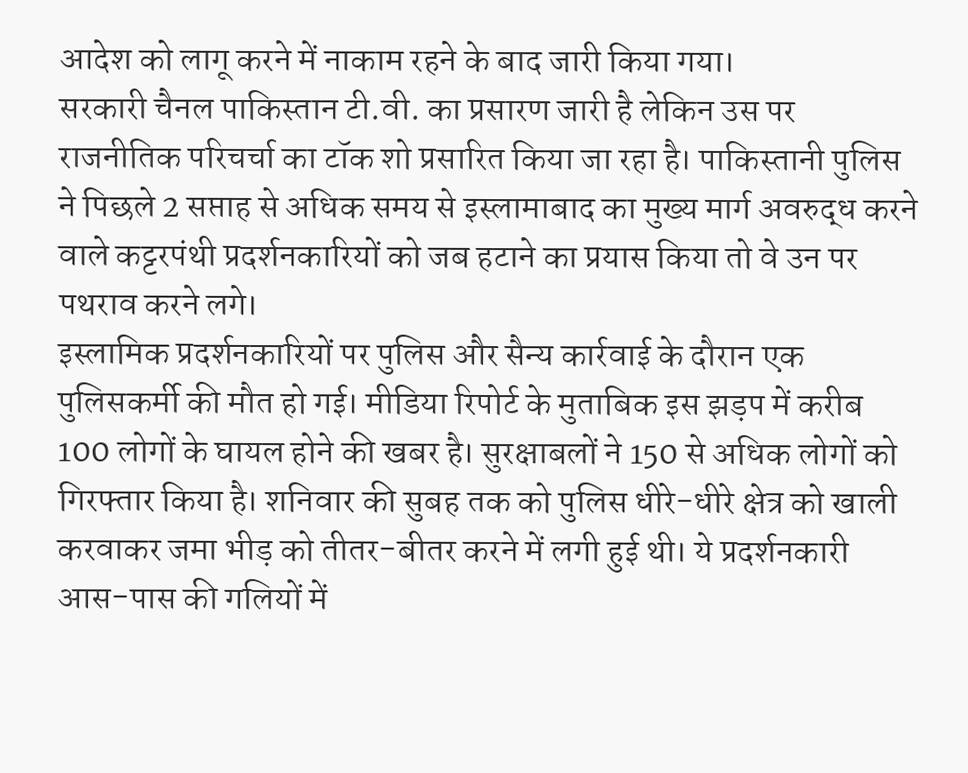आदेश को लागू करने में नाकाम रहने के बाद जारी किया गया।
सरकारी चैनल पाकिस्तान टी.वी. का प्रसारण जारी है लेकिन उस पर राजनीतिक परिचर्चा का टॉक शो प्रसारित किया जा रहा है। पाकिस्तानी पुलिस ने पिछले 2 सप्ताह से अधिक समय से इस्लामाबाद का मुख्य मार्ग अवरुद्ध करने वाले कट्टरपंथी प्रदर्शनकारियों को जब हटाने का प्रयास किया तो वे उन पर पथराव करने लगे।
इस्लामिक प्रदर्शनकारियों पर पुलिस और सैन्य कार्रवाई के दौरान एक पुलिसकर्मी की मौत हो गई। मीडिया रिपोर्ट के मुताबिक इस झड़प में करीब 100 लोगों के घायल होने की खबर है। सुरक्षाबलों ने 150 से अधिक लोगों को गिरफ्तार किया है। शनिवार की सुबह तक को पुलिस धीरे-धीरे क्षेत्र को खाली करवाकर जमा भीड़ को तीतर-बीतर करने में लगी हुई थी। ये प्रदर्शनकारी आस-पास की गलियों में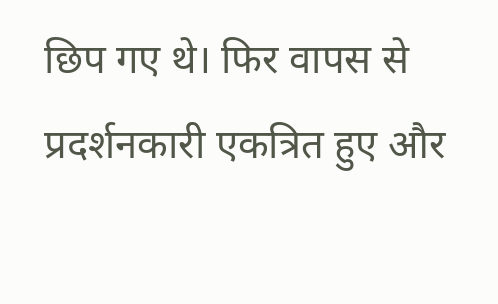छिप गए थे। फिर वापस से प्रदर्शनकारी एकत्रित हुए और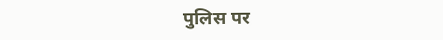पुलिस पर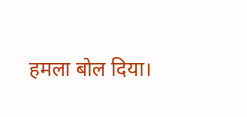हमला बोल दिया।